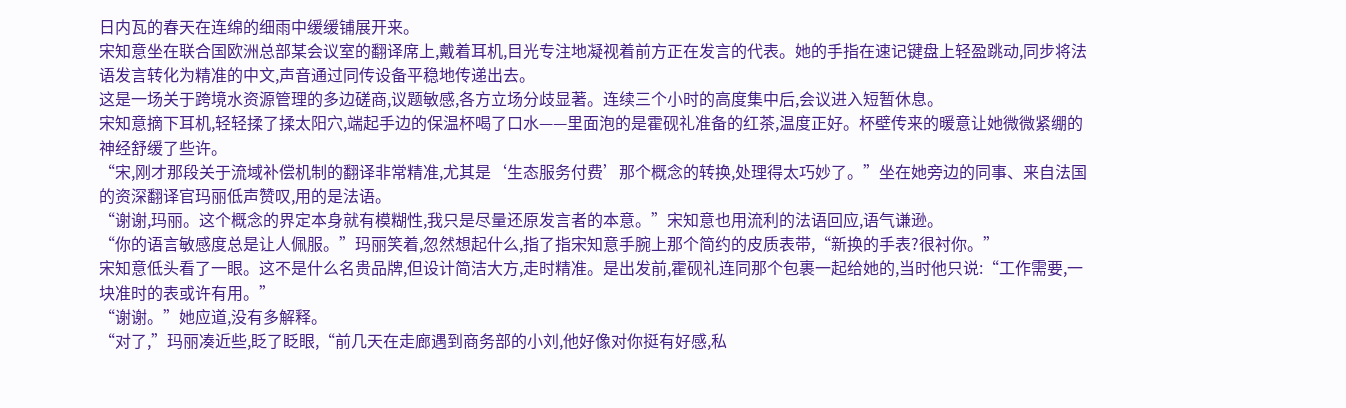日内瓦的春天在连绵的细雨中缓缓铺展开来。
宋知意坐在联合国欧洲总部某会议室的翻译席上,戴着耳机,目光专注地凝视着前方正在发言的代表。她的手指在速记键盘上轻盈跳动,同步将法语发言转化为精准的中文,声音通过同传设备平稳地传递出去。
这是一场关于跨境水资源管理的多边磋商,议题敏感,各方立场分歧显著。连续三个小时的高度集中后,会议进入短暂休息。
宋知意摘下耳机,轻轻揉了揉太阳穴,端起手边的保温杯喝了口水——里面泡的是霍砚礼准备的红茶,温度正好。杯壁传来的暖意让她微微紧绷的神经舒缓了些许。
“宋,刚才那段关于流域补偿机制的翻译非常精准,尤其是‘生态服务付费’那个概念的转换,处理得太巧妙了。”坐在她旁边的同事、来自法国的资深翻译官玛丽低声赞叹,用的是法语。
“谢谢,玛丽。这个概念的界定本身就有模糊性,我只是尽量还原发言者的本意。”宋知意也用流利的法语回应,语气谦逊。
“你的语言敏感度总是让人佩服。”玛丽笑着,忽然想起什么,指了指宋知意手腕上那个简约的皮质表带,“新换的手表?很衬你。”
宋知意低头看了一眼。这不是什么名贵品牌,但设计简洁大方,走时精准。是出发前,霍砚礼连同那个包裹一起给她的,当时他只说:“工作需要,一块准时的表或许有用。”
“谢谢。”她应道,没有多解释。
“对了,”玛丽凑近些,眨了眨眼,“前几天在走廊遇到商务部的小刘,他好像对你挺有好感,私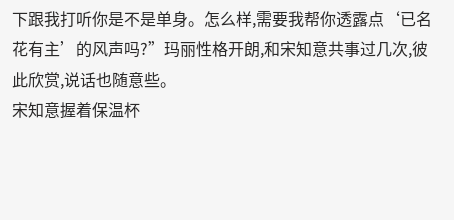下跟我打听你是不是单身。怎么样,需要我帮你透露点‘已名花有主’的风声吗?”玛丽性格开朗,和宋知意共事过几次,彼此欣赏,说话也随意些。
宋知意握着保温杯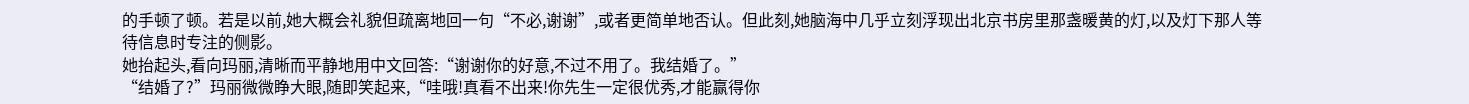的手顿了顿。若是以前,她大概会礼貌但疏离地回一句“不必,谢谢”,或者更简单地否认。但此刻,她脑海中几乎立刻浮现出北京书房里那盏暖黄的灯,以及灯下那人等待信息时专注的侧影。
她抬起头,看向玛丽,清晰而平静地用中文回答:“谢谢你的好意,不过不用了。我结婚了。”
“结婚了?”玛丽微微睁大眼,随即笑起来,“哇哦!真看不出来!你先生一定很优秀,才能赢得你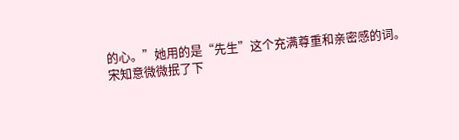的心。”她用的是“先生”这个充满尊重和亲密感的词。
宋知意微微抿了下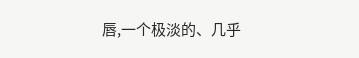唇,一个极淡的、几乎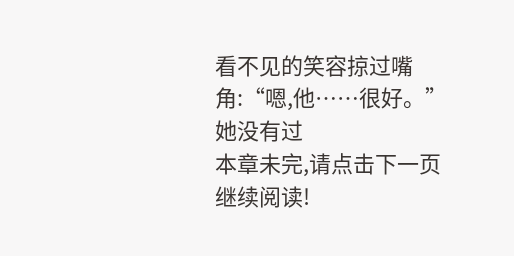看不见的笑容掠过嘴角:“嗯,他……很好。”
她没有过
本章未完,请点击下一页继续阅读!